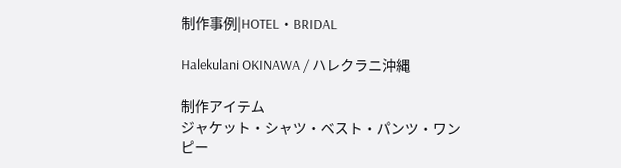制作事例|HOTEL・BRIDAL

Halekulani OKINAWA / ハレクラニ沖縄

制作アイテム
ジャケット・シャツ・ベスト・パンツ・ワンピー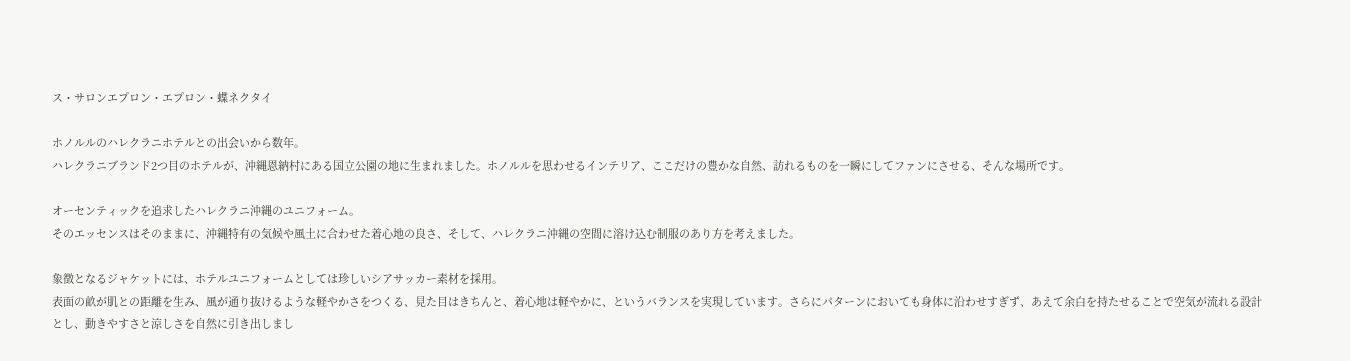ス・サロンエプロン・エプロン・蝶ネクタイ

ホノルルのハレクラニホテルとの出会いから数年。
ハレクラニブランド2つ目のホテルが、沖縄恩納村にある国立公園の地に生まれました。ホノルルを思わせるインテリア、ここだけの豊かな自然、訪れるものを一瞬にしてファンにさせる、そんな場所です。

オーセンティックを追求したハレクラニ沖縄のユニフォーム。
そのエッセンスはそのままに、沖縄特有の気候や風土に合わせた着心地の良さ、そして、ハレクラニ沖縄の空間に溶け込む制服のあり方を考えました。

象徴となるジャケットには、ホテルユニフォームとしては珍しいシアサッカー素材を採用。
表面の畝が肌との距離を生み、風が通り抜けるような軽やかさをつくる、見た目はきちんと、着心地は軽やかに、というバランスを実現しています。さらにパターンにおいても身体に沿わせすぎず、あえて余白を持たせることで空気が流れる設計とし、動きやすさと涼しさを自然に引き出しまし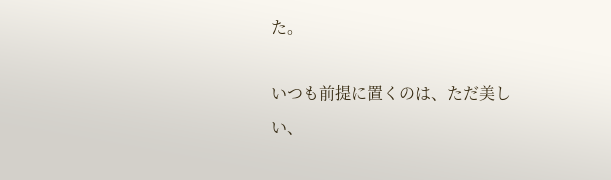た。

いつも前提に置くのは、ただ美しい、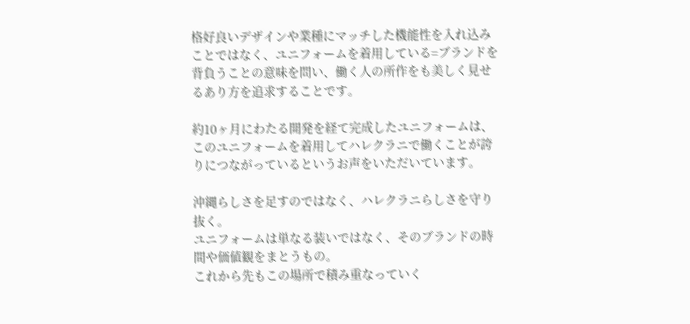格好良いデザインや業種にマッチした機能性を入れ込みことではなく、ユニフォームを着用している=ブランドを背負うことの意味を問い、働く人の所作をも美しく見せるあり方を追求することです。

約10ヶ月にわたる開発を経て完成したユニフォームは、このユニフォームを着用してハレクラニで働くことが誇りにつながっているというお声をいただいています。

沖縄らしさを足すのではなく、ハレクラニらしさを守り抜く。
ユニフォームは単なる装いではなく、そのブランドの時間や価値観をまとうもの。
これから先もこの場所で積み重なっていく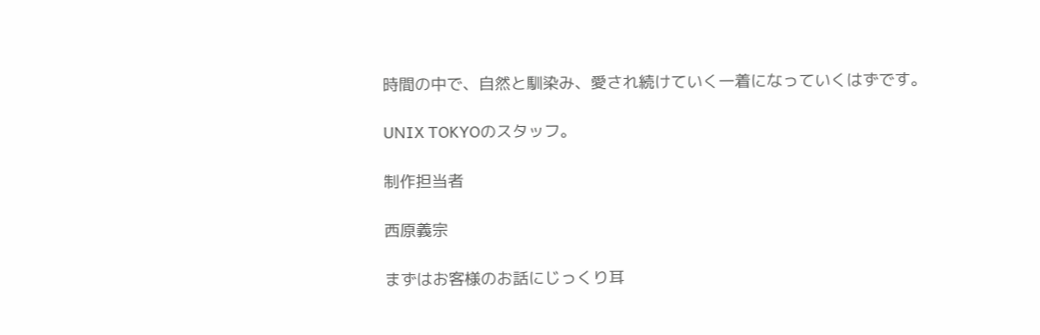時間の中で、自然と馴染み、愛され続けていく一着になっていくはずです。

UNIX TOKYOのスタッフ。

制作担当者

西原義宗

まずはお客様のお話にじっくり耳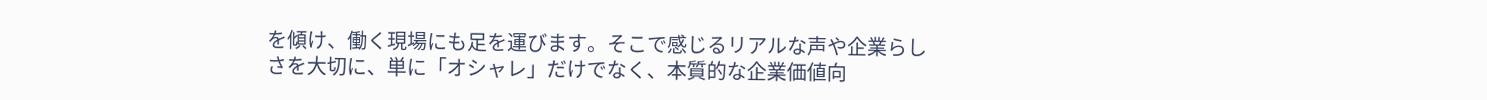を傾け、働く現場にも足を運びます。そこで感じるリアルな声や企業らしさを大切に、単に「オシャレ」だけでなく、本質的な企業価値向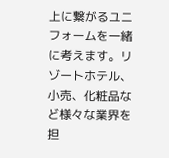上に繋がるユニフォームを一緒に考えます。リゾートホテル、小売、化粧品など様々な業界を担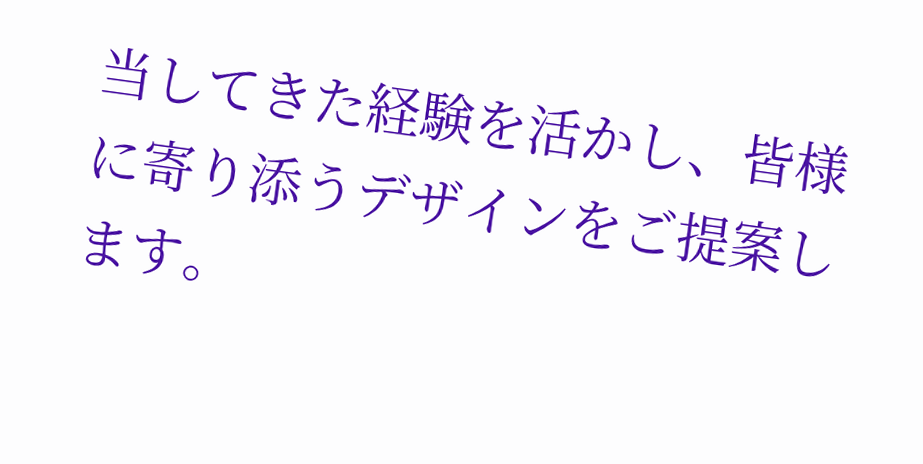当してきた経験を活かし、皆様に寄り添うデザインをご提案します。